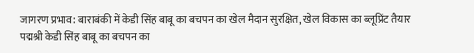जागरण प्रभाव: बाराबंकी में केडी सिंह बाबू का बचपन का खेल मैदान सुरक्षित, खेल विकास का ब्लूप्रिंट तैयार
पद्मश्री केडी सिंह बाबू का बचपन का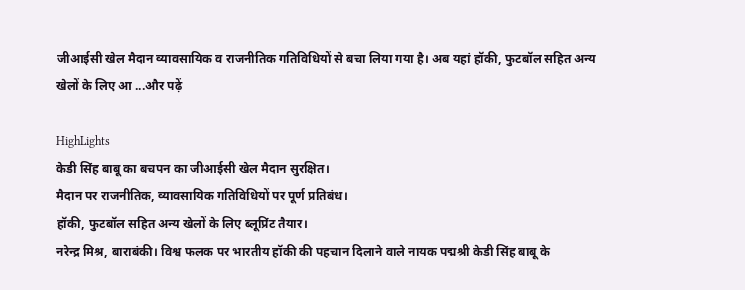जीआईसी खेल मैदान व्यावसायिक व राजनीतिक गतिविधियों से बचा लिया गया है। अब यहां हॉकी, फुटबॉल सहित अन्य खेलों के लिए आ ...और पढ़ें

HighLights
केडी सिंह बाबू का बचपन का जीआईसी खेल मैदान सुरक्षित।
मैदान पर राजनीतिक, व्यावसायिक गतिविधियों पर पूर्ण प्रतिबंध।
हॉकी, फुटबॉल सहित अन्य खेलों के लिए ब्लूप्रिंट तैयार।
नरेन्द्र मिश्र, बाराबंकी। विश्व फलक पर भारतीय हॉकी की पहचान दिलाने वाले नायक पद्मश्री केडी सिंह बाबू के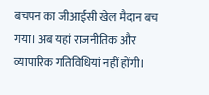बचपन का जीआईसी खेल मैदान बच गया। अब यहां राजनीतिक और व्यापारिक गतिविधियां नहीं होंगी।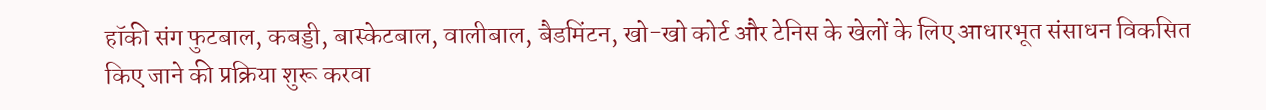हॉकी संग फुटबाल, कबड्डी, बास्केटबाल, वालीबाल, बैडमिंटन, खो-खो कोर्ट और टेनिस के खेलों के लिए आधारभूत संसाधन विकसित किए जाने की प्रक्रिया शुरू करवा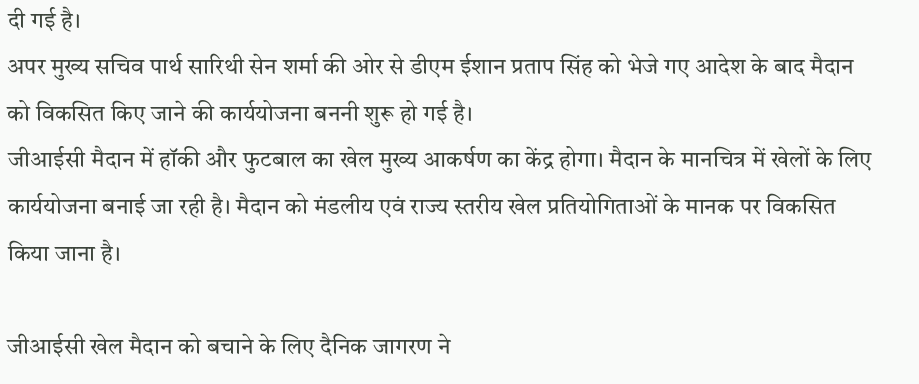दी गई है।
अपर मुख्य सचिव पार्थ सारिथी सेन शर्मा की ओर से डीएम ईशान प्रताप सिंह को भेजे गए आदेश के बाद मैदान को विकसित किए जाने की कार्ययोजना बननी शुरू हो गई है।
जीआईसी मैदान में हॉकी और फुटबाल का खेल मुख्य आकर्षण का केंद्र होगा। मैदान के मानचित्र में खेलों के लिए कार्ययोजना बनाई जा रही है। मैदान को मंडलीय एवं राज्य स्तरीय खेल प्रतियोगिताओं के मानक पर विकसित किया जाना है।

जीआईसी खेल मैदान को बचाने के लिए दैनिक जागरण ने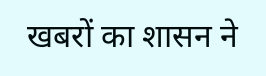खबरों का शासन ने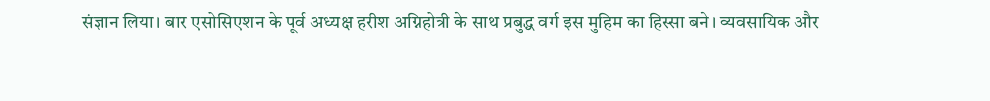संज्ञान लिया। बार एसोसिएशन के पूर्व अध्यक्ष हरीश अग्निहोत्री के साथ प्रबुद्ध वर्ग इस मुहिम का हिस्सा बने। व्यवसायिक और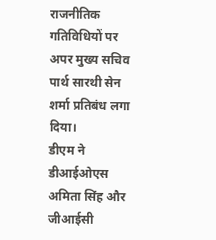राजनीतिक गतिविधियों पर अपर मुख्य सचिव पार्थ सारथी सेन शर्मा प्रतिबंध लगा दिया।
डीएम ने डीआईओएस अमिता सिंह और जीआईसी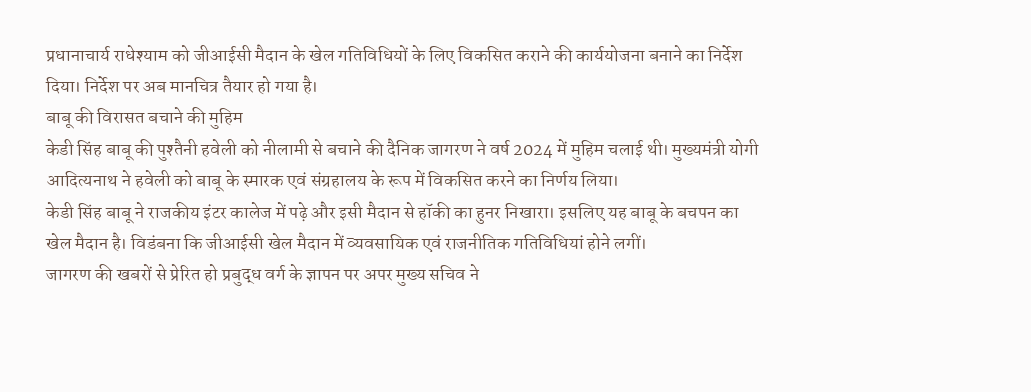प्रधानाचार्य राधेश्याम को जीआईसी मैदान के खेल गतिविधियों के लिए विकसित कराने की कार्ययोजना बनाने का निर्देश दिया। निर्देश पर अब मानचित्र तैयार हो गया है।
बाबू की विरासत बचाने की मुहिम
केडी सिंह बाबू की पुश्तैनी हवेली को नीलामी से बचाने की दैनिक जागरण ने वर्ष 2024 में मुहिम चलाई थी। मुख्यमंत्री योगी आदित्यनाथ ने हवेली को बाबू के स्मारक एवं संग्रहालय के रूप में विकसित करने का निर्णय लिया।
केडी सिंह बाबू ने राजकीय इंटर कालेज में पढ़े और इसी मैदान से हॉकी का हुनर निखारा। इसलिए यह बाबू के बचपन का खेल मैदान है। विडंबना कि जीआईसी खेल मैदान में व्यवसायिक एवं राजनीतिक गतिविधियां होने लगीं।
जागरण की खबरों से प्रेरित हो प्रबुद्ध वर्ग के ज्ञापन पर अपर मुख्य सचिव ने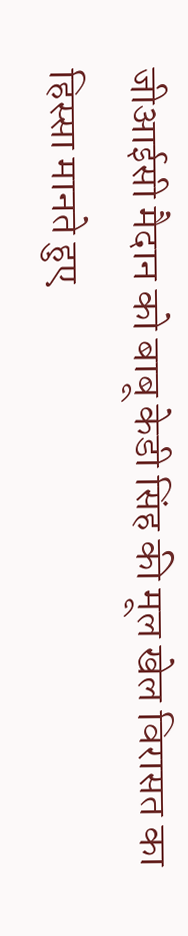जीआईसी मैदान को बाबू केडी सिंह की मूल खेल विरासत का हिस्सा मानते हुए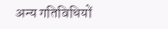अन्य गतिविधियों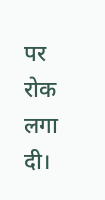पर रोक लगा दी।